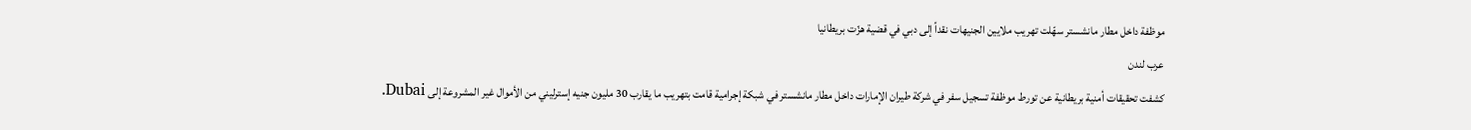موظفة داخل مطار مانشستر سهّلت تهريب ملايين الجنيهات نقداً إلى دبي في قضية هزّت بريطانيا
عرب لندن
كشفت تحقيقات أمنية بريطانية عن تورط موظفة تسجيل سفر في شركة طيران الإمارات داخل مطار مانشستر في شبكة إجرامية قامت بتهريب ما يقارب 30 مليون جنيه إسترليني من الأموال غير المشروعة إلى Dubai.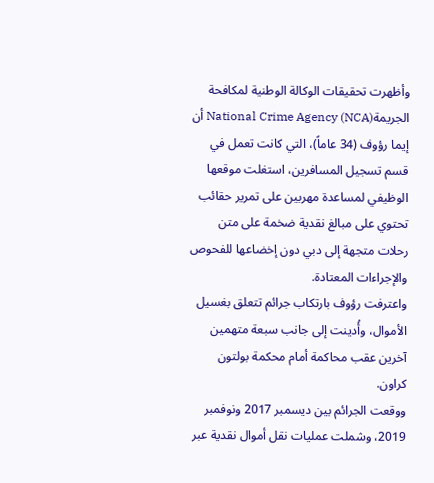وأظهرت تحقيقات الوكالة الوطنية لمكافحة الجريمةNational Crime Agency (NCA) أن إيما رؤوف (34 عاماً)، التي كانت تعمل في قسم تسجيل المسافرين، استغلت موقعها الوظيفي لمساعدة مهربين على تمرير حقائب تحتوي على مبالغ نقدية ضخمة على متن رحلات متجهة إلى دبي دون إخضاعها للفحوص والإجراءات المعتادة.
واعترفت رؤوف بارتكاب جرائم تتعلق بغسيل الأموال، وأُدينت إلى جانب سبعة متهمين آخرين عقب محاكمة أمام محكمة بولتون كراون.
ووقعت الجرائم بين ديسمبر 2017 ونوفمبر 2019، وشملت عمليات نقل أموال نقدية عبر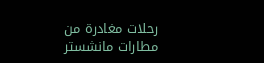رحلات مغادرة من مطارات مانشستر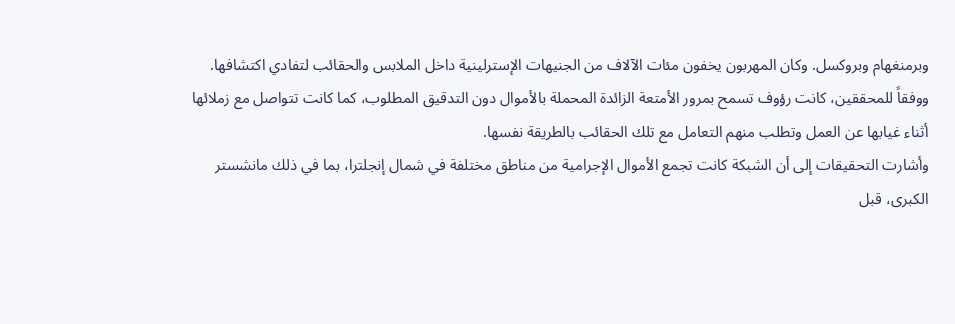وبرمنغهام وبروكسل. وكان المهربون يخفون مئات الآلاف من الجنيهات الإسترلينية داخل الملابس والحقائب لتفادي اكتشافها.
ووفقاً للمحققين، كانت رؤوف تسمح بمرور الأمتعة الزائدة المحملة بالأموال دون التدقيق المطلوب، كما كانت تتواصل مع زملائها أثناء غيابها عن العمل وتطلب منهم التعامل مع تلك الحقائب بالطريقة نفسها.
وأشارت التحقيقات إلى أن الشبكة كانت تجمع الأموال الإجرامية من مناطق مختلفة في شمال إنجلترا، بما في ذلك مانشستر الكبرى، قبل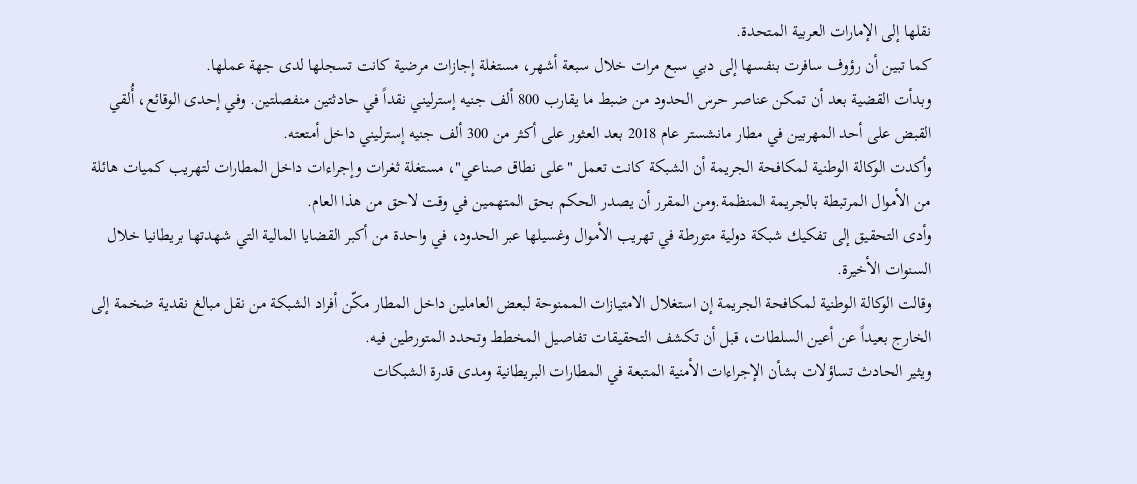نقلها إلى الإمارات العربية المتحدة.
كما تبين أن رؤوف سافرت بنفسها إلى دبي سبع مرات خلال سبعة أشهر، مستغلة إجازات مرضية كانت تسجلها لدى جهة عملها.
وبدأت القضية بعد أن تمكن عناصر حرس الحدود من ضبط ما يقارب 800 ألف جنيه إسترليني نقداً في حادثتين منفصلتين. وفي إحدى الوقائع، أُلقي القبض على أحد المهربين في مطار مانشستر عام 2018 بعد العثور على أكثر من 300 ألف جنيه إسترليني داخل أمتعته.
وأكدت الوكالة الوطنية لمكافحة الجريمة أن الشبكة كانت تعمل "على نطاق صناعي"، مستغلة ثغرات وإجراءات داخل المطارات لتهريب كميات هائلة من الأموال المرتبطة بالجريمة المنظمة.ومن المقرر أن يصدر الحكم بحق المتهمين في وقت لاحق من هذا العام.
وأدى التحقيق إلى تفكيك شبكة دولية متورطة في تهريب الأموال وغسيلها عبر الحدود، في واحدة من أكبر القضايا المالية التي شهدتها بريطانيا خلال السنوات الأخيرة.
وقالت الوكالة الوطنية لمكافحة الجريمة إن استغلال الامتيازات الممنوحة لبعض العاملين داخل المطار مكّن أفراد الشبكة من نقل مبالغ نقدية ضخمة إلى الخارج بعيداً عن أعين السلطات، قبل أن تكشف التحقيقات تفاصيل المخطط وتحدد المتورطين فيه.
ويثير الحادث تساؤلات بشأن الإجراءات الأمنية المتبعة في المطارات البريطانية ومدى قدرة الشبكات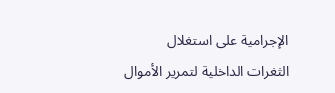الإجرامية على استغلال الثغرات الداخلية لتمرير الأموال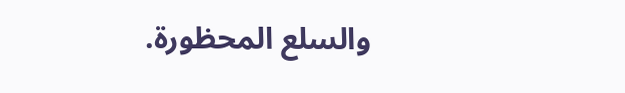والسلع المحظورة.